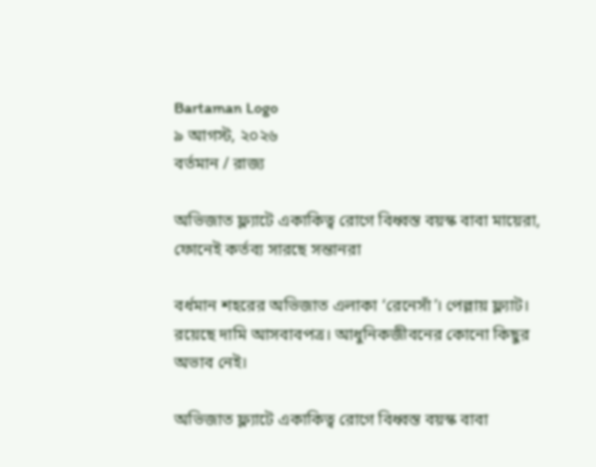Bartaman Logo
৯ আগস্ট, ২০২৬
বর্তমান / রাজ্য

অভিজাত ফ্ল্যাটে একাকিত্ব রোগে বিধ্বস্ত বয়স্ক বাবা মায়েরা, ফোনেই কর্তব্য সারছে সন্তানরা

বর্ধমান শহরের অভিজাত এলাকা ‘রেনেসাঁ’। পেল্লায় ফ্ল্যাট। রয়েছে দামি আসবাবপত্র। আধুনিকজীবনের কোনো কিছুর অভাব নেই।

অভিজাত ফ্ল্যাটে একাকিত্ব রোগে বিধ্বস্ত বয়স্ক বাবা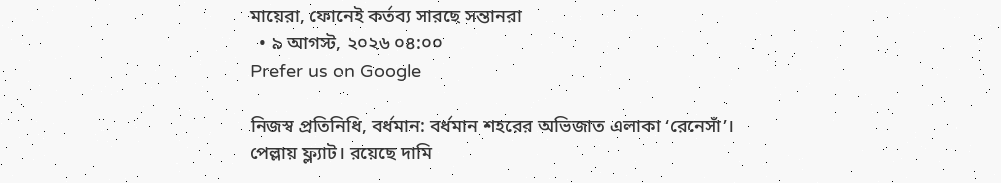মায়েরা, ফোনেই কর্তব্য সারছে সন্তানরা
  • ৯ আগস্ট, ২০২৬ ০৪:০০
Prefer us on Google

নিজস্ব প্রতিনিধি, বর্ধমান: বর্ধমান শহরের অভিজাত এলাকা ‘রেনেসাঁ’। পেল্লায় ফ্ল্যাট। রয়েছে দামি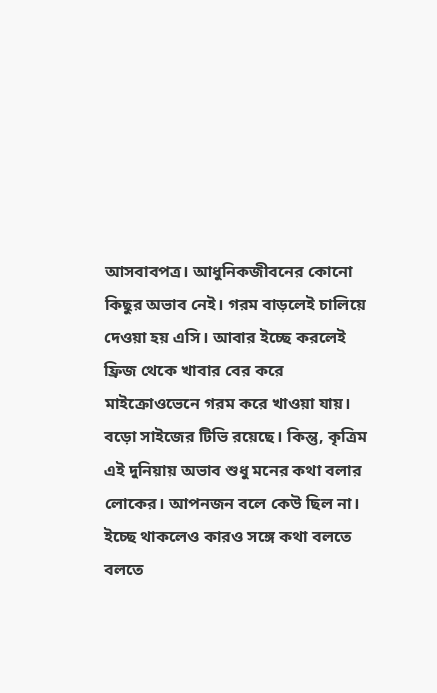আসবাবপত্র। আধুনিকজীবনের কোনো কিছুর অভাব নেই। গরম বাড়লেই চালিয়ে দেওয়া হয় এসি। আবার ইচ্ছে করলেই ফ্রিজ থেকে খাবার বের করে মাইক্রোওভেনে গরম করে খাওয়া যায়। বড়ো সাইজের টিভি রয়েছে। কিন্তু, কৃত্রিম এই দুনিয়ায় অভাব শুধু মনের কথা বলার লোকের। আপনজন বলে কেউ ছিল না। ইচ্ছে থাকলেও কারও সঙ্গে কথা বলতে বলতে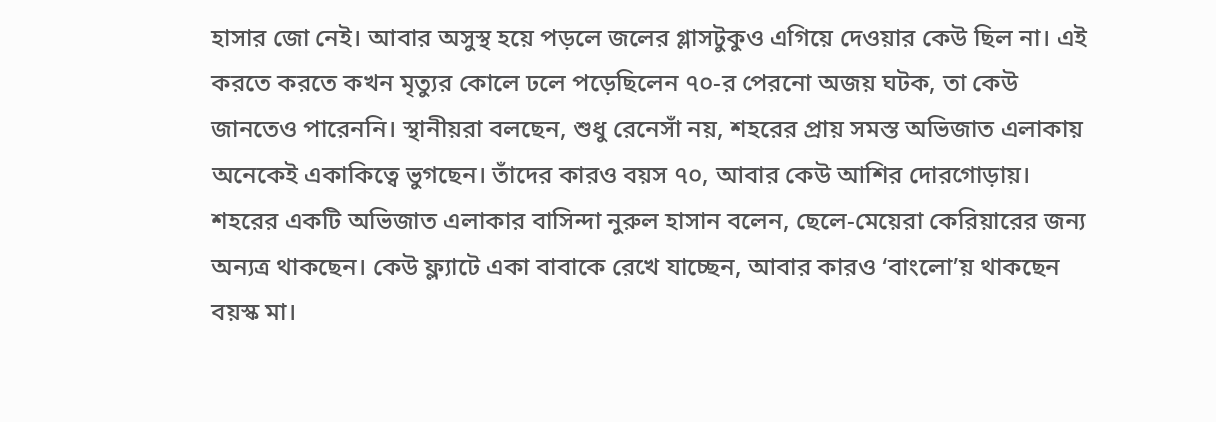হাসার জো নেই। আবার অসুস্থ হয়ে পড়লে জলের গ্লাসটুকুও এগিয়ে দেওয়ার কেউ ছিল না। এই করতে করতে কখন মৃত্যুর কোলে ঢলে পড়েছিলেন ৭০-র পেরনো অজয় ঘটক, তা কেউ জানতেও পারেননি। স্থানীয়রা বলছেন, শুধু রেনেসাঁ নয়, শহরের প্রায় সমস্ত অভিজাত এলাকায় অনেকেই একাকিত্বে ভুগছেন। তাঁদের কারও বয়স ৭০, আবার কেউ আশির দোরগোড়ায়। শহরের একটি অভিজাত এলাকার বাসিন্দা নুরুল হাসান বলেন, ছেলে-মেয়েরা কেরিয়ারের জন্য অন্যত্র থাকছেন। কেউ ফ্ল্যাটে একা বাবাকে রেখে যাচ্ছেন, আবার কারও ‘বাংলো’য় থাকছেন বয়স্ক মা।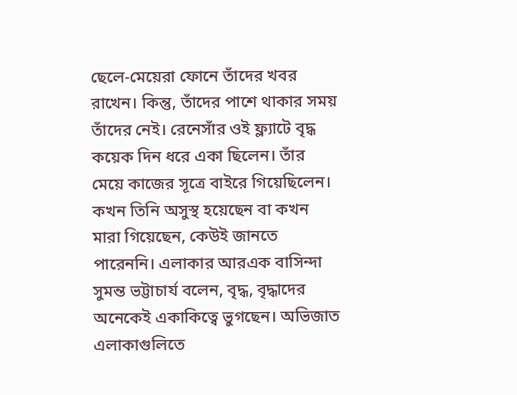ছেলে-মেয়েরা ফোনে তাঁদের খবর রাখেন। কিন্তু, তাঁদের পাশে থাকার সময় তাঁদের নেই। রেনেসাঁর ওই ফ্ল্যাটে বৃদ্ধ কয়েক দিন ধরে একা ছিলেন। তাঁর মেয়ে কাজের সূত্রে বাইরে গিয়েছিলেন। কখন তিনি অসুস্থ হয়েছেন বা কখন মারা গিয়েছেন, কেউই জানতে পারেননি। এলাকার আরএক বাসিন্দা সুমন্ত ভট্টাচার্য বলেন, বৃদ্ধ, বৃদ্ধাদের অনেকেই একাকিত্বে ভুগছেন। অভিজাত এলাকাগুলিতে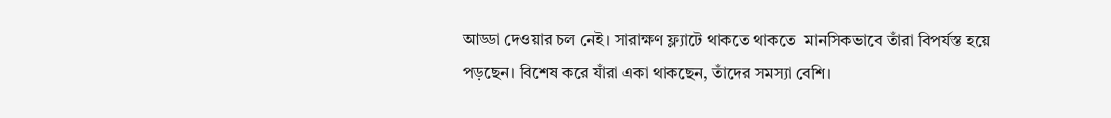আড্ডা দেওয়ার চল নেই। সারাক্ষণ ফ্ল্যাটে থাকতে থাকতে  মানসিকভাবে তাঁরা বিপর্যস্ত হয়ে পড়ছেন। বিশেষ করে যাঁরা একা থাকছেন, তাঁদের সমস্যা বেশি।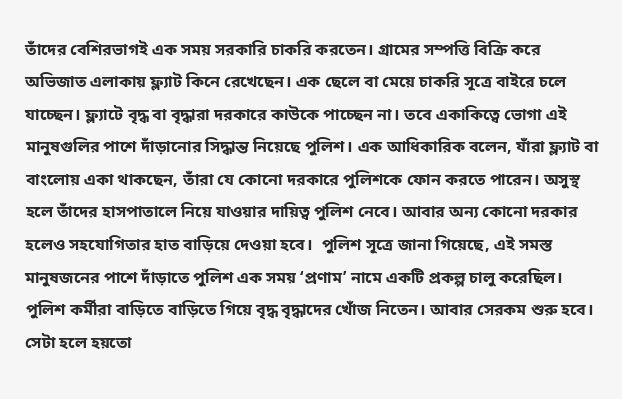তাঁদের বেশিরভাগই এক সময় সরকারি চাকরি করতেন। গ্রামের সম্পত্তি বিক্রি করে অভিজাত এলাকায় ফ্ল্যাট কিনে রেখেছেন। এক ছেলে বা মেয়ে চাকরি সূত্রে বাইরে চলে যাচ্ছেন। ফ্ল্যাটে বৃদ্ধ বা বৃদ্ধারা দরকারে কাউকে পাচ্ছেন না। তবে একাকিত্বে ভোগা এই মানুষগুলির পাশে দাঁড়ানোর সিদ্ধান্ত নিয়েছে পুলিশ। এক আধিকারিক বলেন, যাঁরা ফ্ল্যাট বা বাংলোয় একা থাকছেন, তাঁরা যে কোনো দরকারে পুলিশকে ফোন করতে পারেন। অসুস্থ হলে তাঁদের হাসপাতালে নিয়ে যাওয়ার দায়িত্ব পুলিশ নেবে। আবার অন্য কোনো দরকার হলেও সহযোগিতার হাত বাড়িয়ে দেওয়া হবে।  পুলিশ সূত্রে জানা গিয়েছে, এই সমস্ত মানুষজনের পাশে দাঁড়াতে পুলিশ এক সময় ‘প্রণাম’ নামে একটি প্রকল্প চালু করেছিল। পুলিশ কর্মীরা বাড়িতে বাড়িতে গিয়ে বৃদ্ধ বৃদ্ধাদের খোঁজ নিতেন। আবার সেরকম শুরু হবে। সেটা হলে হয়তো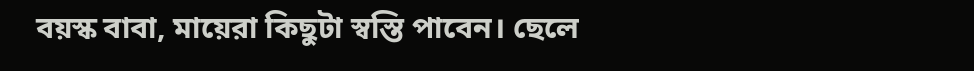বয়স্ক বাবা, মায়েরা কিছুটা স্বস্তি পাবেন। ছেলে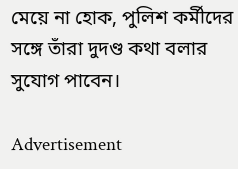মেয়ে না হোক, পুলিশ কর্মীদের সঙ্গে তাঁরা দুদণ্ড কথা বলার সুযোগ পাবেন।

Advertisement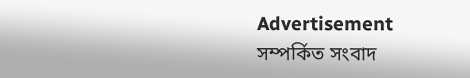Advertisement
সম্পর্কিত সংবাদ